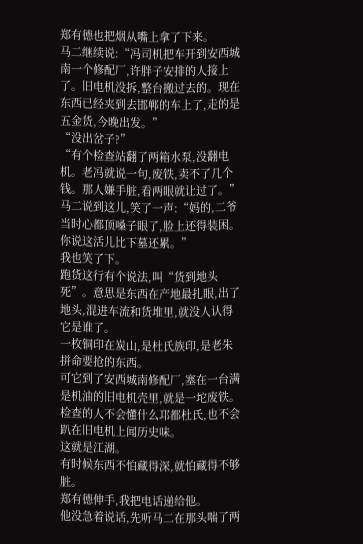郑有德也把烟从嘴上拿了下来。
马二继续说:“冯司机把车开到安西城南一个修配厂,许胖子安排的人接上了。旧电机没拆,整台搬过去的。现在东西已经夹到去邯郸的车上了,走的是五金货,今晚出发。”
“没出岔子?”
“有个检查站翻了两箱水泵,没翻电机。老冯就说一句,废铁,卖不了几个钱。那人嫌手脏,看两眼就让过了。”
马二说到这儿,笑了一声:“妈的,二爷当时心都顶嗓子眼了,脸上还得装困。你说这活儿比下墓还累。”
我也笑了下。
跑货这行有个说法,叫“货到地头死”。意思是东西在产地最扎眼,出了地头,混进车流和货堆里,就没人认得它是谁了。
一枚铜印在炭山,是杜氏族印,是老朱拼命要抢的东西。
可它到了安西城南修配厂,塞在一台满是机油的旧电机壳里,就是一坨废铁。
检查的人不会懂什么邛都杜氏,也不会趴在旧电机上闻历史味。
这就是江湖。
有时候东西不怕藏得深,就怕藏得不够脏。
郑有德伸手,我把电话递给他。
他没急着说话,先听马二在那头喘了两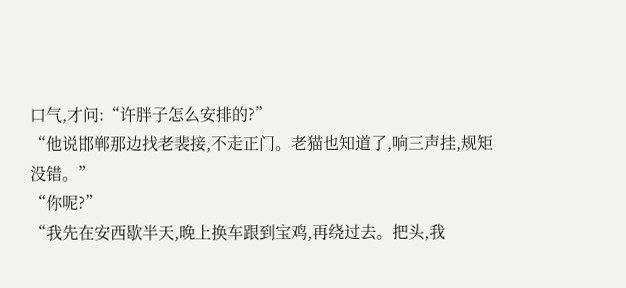口气,才问:“许胖子怎么安排的?”
“他说邯郸那边找老裴接,不走正门。老猫也知道了,响三声挂,规矩没错。”
“你呢?”
“我先在安西歇半天,晚上换车跟到宝鸡,再绕过去。把头,我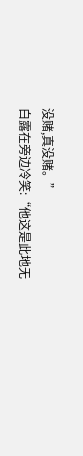没赌,真没赌。”
白露在旁边冷笑:“他这是此地无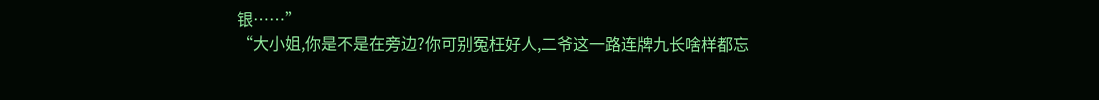银……”
“大小姐,你是不是在旁边?你可别冤枉好人,二爷这一路连牌九长啥样都忘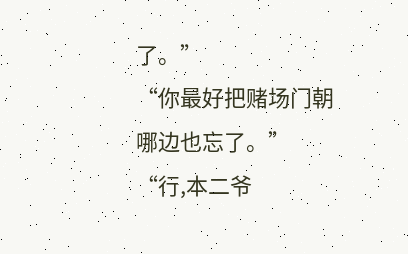了。”
“你最好把赌场门朝哪边也忘了。”
“行,本二爷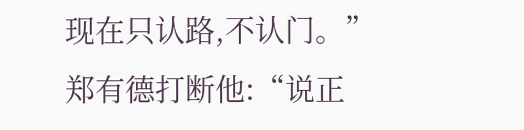现在只认路,不认门。”
郑有德打断他:“说正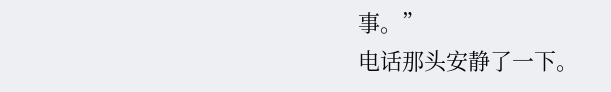事。”
电话那头安静了一下。